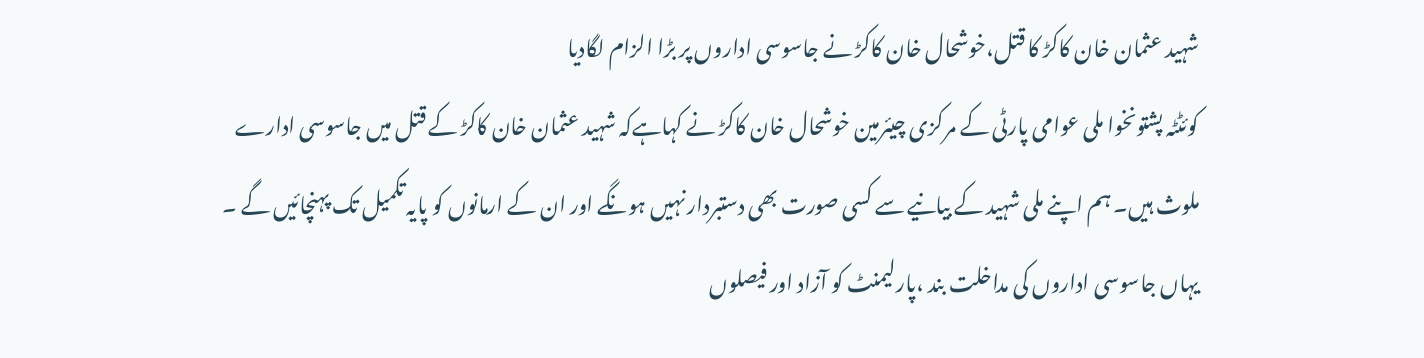شہید عثمان خان کاکڑ کا قتل،خوشحال خان کاکڑ نے جاسوسی اداروں پر بڑا الزام لگادیا
کوئٹٹہ پشتونخوا ملی عوامی پارٹی کے مرکزی چیئرمین خوشحال خان کاکڑ نے کہاہےکہ شہید عثمان خان کاکڑ کے قتل میں جاسوسی ادارے ملوث ہیں۔ ہم اپنے ملی شہید کے بیانیے سے کسی صورت بھی دستبردار نہیں ہونگے اور ان کے ارمانوں کو پایہ تکمیل تک پہنچائیں گے ۔ یہاں جاسوسی اداروں کی مداخلت بند ،پارلیمنٹ کو آزاد اور فیصلوں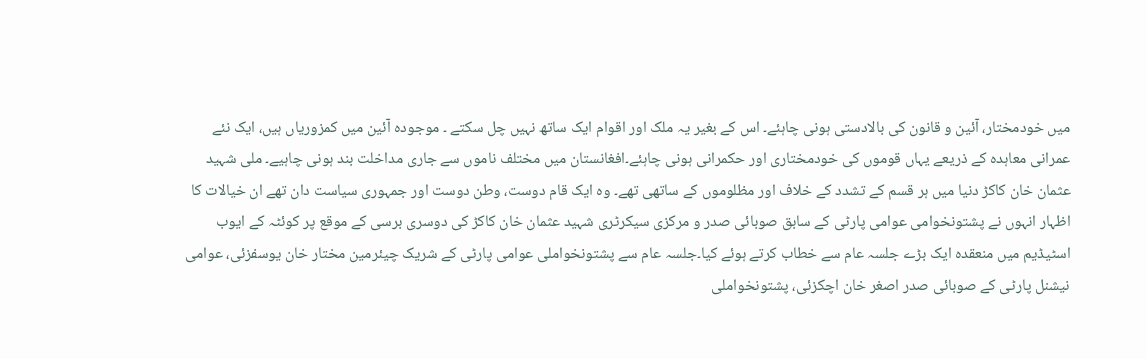میں خودمختار، آئین و قانون کی بالادستی ہونی چاہئے۔ اس کے بغیر یہ ملک اور اقوام ایک ساتھ نہیں چل سکتے ۔ موجودہ آئین میں کمزوریاں ہیں، ایک نئے عمرانی معاہدہ کے ذریعے یہاں قوموں کی خودمختاری اور حکمرانی ہونی چاہئے۔افغانستان میں مختلف ناموں سے جاری مداخلت بند ہونی چاہیے۔ ملی شہید عثمان خان کاکڑ دنیا میں ہر قسم کے تشدد کے خلاف اور مظلوموں کے ساتھی تھے۔ وہ ایک قام دوست، وطن دوست اور جمہوری سیاست دان تھے ان خیالات کا اظہار انہوں نے پشتونخوامی عوامی پارٹی کے سابق صوبائی صدر و مرکزی سیکرٹری شہید عثمان خان کاکڑ کی دوسری برسی کے موقع پر کوئٹہ کے ایوب اسٹیڈیم میں منعقدہ ایک بڑے جلسہ عام سے خطاب کرتے ہوئے کیا۔جلسہ عام سے پشتونخواملی عوامی پارٹی کے شریک چیئرمین مختار خان یوسفزئی، عوامی نیشنل پارٹی کے صوبائی صدر اصغر خان اچکزئی، پشتونخواملی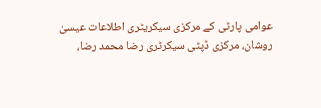عوامی پارٹی کے مرکزی سیکریٹری اطلاعات عیسیٰ روشان، مرکزی ڈپٹی سیکرٹری رضا محمد رضا،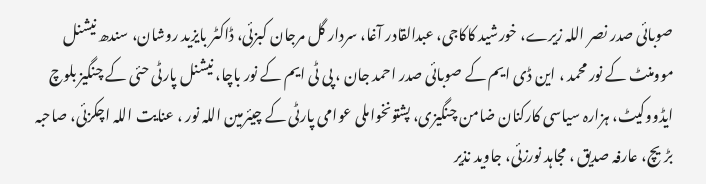صوبائی صدر نصر اللہ زیرے، خورشید کاکاجی، عبدالقادر آغا، سردار گل مرجان کبزئی، ڈاکٹر بایزید روشان، سندھ نیشنل موومنٹ کے نور محمد ، این ڈی ایم کے صوبائی صدر احمد جان ، پی ٹی ایم کے نور باچا، نیشنل پارٹی حئی کے چنگیز بلوچ ایڈووکیٹ، ہزارہ سیاسی کارکنان ضامن چنگیزی، پشتونخواملی عوامی پارٹی کے چیئرمین اللہ نور ، عنایت اللہ اچکزئی، صاحبہ بڑیچ، عارفہ صدیق ، مجاہد نورزئی، جاوید نذیر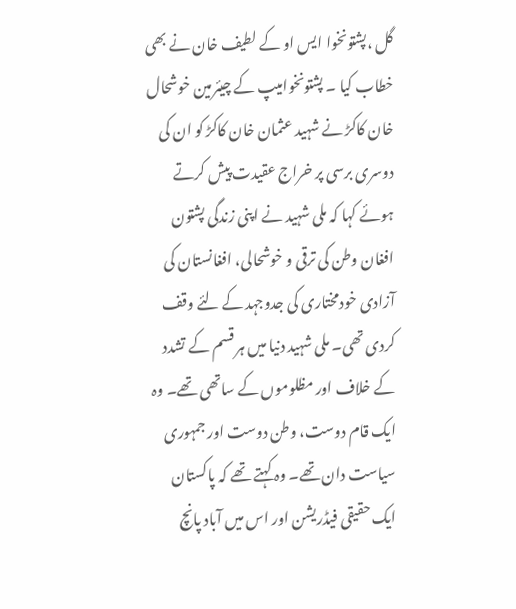گل ،پشتونخوا ایس او کے لطیف خان نے بھی خطاب کیا ۔ پشتونخوامیپ کے چیئرمین خوشحال خان کاکڑ نے شہید عثمان خان کاکڑ کو ان کی دوسری برسی پر خراج عقیدت پیش کرتے ہوئے کہا کہ ملی شہید نے اپنی زندگی پشتون افغان وطن کی ترقی و خوشحالی، افغانستان کی آزادی خودمختاری کی جدوجہد کے لئے وقف کردی تھی۔ ملی شہید دنیا میں ہر قسم کے تشدد کے خلاف اور مظلوموں کے ساتھی تھے۔ وہ ایک قام دوست، وطن دوست اور جمہوری سیاست دان تھے۔ وہ کہتے تھے کہ پاکستان ایک حقیقی فیڈریشن اور اس میں آباد پانچ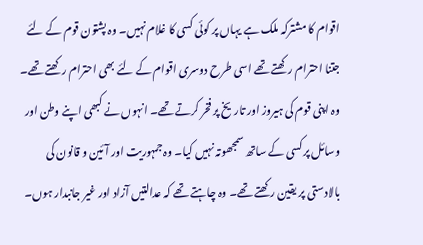اقوام کا مشترکہ ملک ہے یہاں پر کوئی کسی کا غلام نہیں۔ وہ پشتون قوم کے لئے جتنا احترام رکھتے تھے اسی طرح دوسری اقوام کے لئے بھی احترام رکھتے تھے۔ وہ اپنی قوم کی ہیروز اور تاریخ پر فخر کرتے تھے۔ انہوں نے کبھی اپنے وطن اور وسائل پر کسی کے ساتھ سمجھوتہ نہیں کیا۔ وہ جمہوریت اور آئین و قانون کی بالادستی پر یقین رکھتے تھے۔ وہ چاہتے تھے کہ عدالتیں آزاد اور غیر جانبدار ہوں۔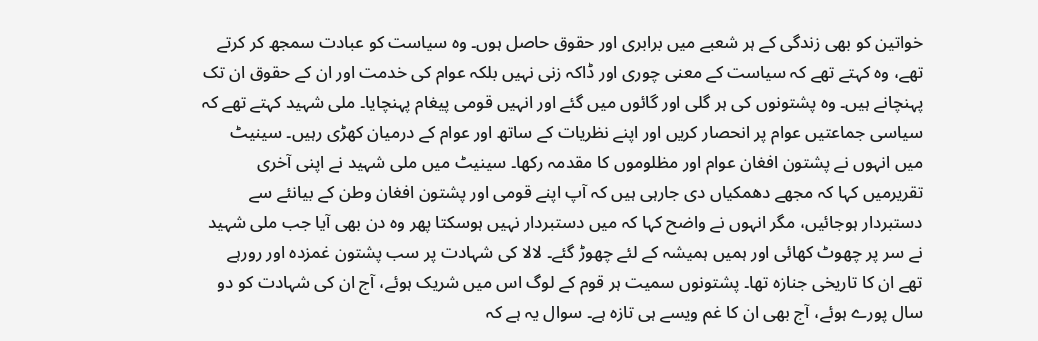خواتین کو بھی زندگی کے ہر شعبے میں برابری اور حقوق حاصل ہوں۔ وہ سیاست کو عبادت سمجھ کر کرتے تھے، وہ کہتے تھے کہ سیاست کے معنی چوری اور ڈاکہ زنی نہیں بلکہ عوام کی خدمت اور ان کے حقوق ان تک پہنچانے ہیں۔ وہ پشتونوں کی ہر گلی اور گائوں میں گئے اور انہیں قومی پیغام پہنچایا۔ ملی شہید کہتے تھے کہ سیاسی جماعتیں عوام پر انحصار کریں اور اپنے نظریات کے ساتھ اور عوام کے درمیان کھڑی رہیں۔ سینیٹ میں انہوں نے پشتون افغان عوام اور مظلوموں کا مقدمہ رکھا۔ سینیٹ میں ملی شہید نے اپنی آخری تقریرمیں کہا کہ مجھے دھمکیاں دی جارہی ہیں کہ آپ اپنے قومی اور پشتون افغان وطن کے بیانئے سے دستبردار ہوجائیں، مگر انہوں نے واضح کہا کہ میں دستبردار نہیں ہوسکتا پھر وہ دن بھی آیا جب ملی شہید نے سر پر چھوٹ کھائی اور ہمیں ہمیشہ کے لئے چھوڑ گئے۔ لالا کی شہادت پر سب پشتون غمزدہ اور رورہے تھے ان کا تاریخی جنازہ تھا۔ پشتونوں سمیت ہر قوم کے لوگ اس میں شریک ہوئے، آج ان کی شہادت کو دو سال پورے ہوئے، آج بھی ان کا غم ویسے ہی تازہ ہے۔ سوال یہ ہے کہ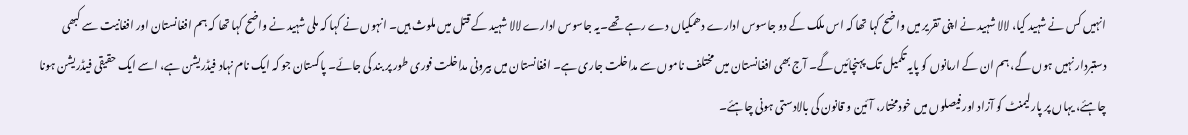انہیں کس نے شہید کیا، لالا شہید نے اپنی تقریر میں واضح کہا تھا کہ اس ملک کے دو جاسوس ادارے دھمکیاں دے رہے تھے۔یہ جاسوس ادارے لالا شہید کے قتل میں ملوث ہیں۔ انہوں نے کہا کہ ملی شہید نے واضح کہا تھا کہ ہم افغانستان اور افغانیت سے کبھی دستبردار نہیں ہوں گے، ہم ان کے ارمانوں کو پایہ تکمیل تک پہنچائیں گے۔ آج بھی افغانستان میں مختلف ناموں سے مداخلت جاری ہے۔ افغانستان میں بیرونی مداخلت فوری طور پر بند کی جائے۔ پاکستان جو کہ ایک نام نہاد فیڈریشن ہے، اسے ایک حقیقی فیڈریشن ہونا چاہئے، یہاں پر پارلیمنٹ کو آزاد اور فیصلوں میں خودمختار، آئین و قانون کی بالادستی ہونی چاہئے۔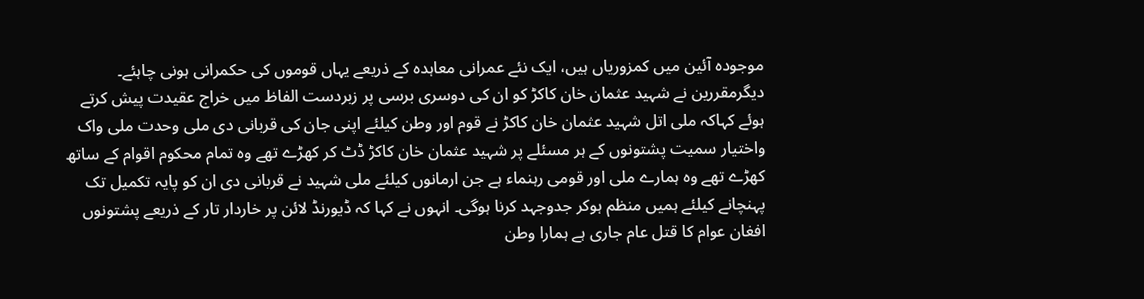موجودہ آئین میں کمزوریاں ہیں، ایک نئے عمرانی معاہدہ کے ذریعے یہاں قوموں کی حکمرانی ہونی چاہئے۔ دیگرمقررین نے شہید عثمان خان کاکڑ کو ان کی دوسری برسی پر زبردست الفاظ میں خراج عقیدت پیش کرتے ہوئے کہاکہ ملی اتل شہید عثمان خان کاکڑ نے قوم اور وطن کیلئے اپنی جان کی قربانی دی ملی وحدت ملی واک واختیار سمیت پشتونوں کے ہر مسئلے پر شہید عثمان خان کاکڑ ڈٹ کر کھڑے تھے وہ تمام محکوم اقوام کے ساتھ کھڑے تھے وہ ہمارے ملی اور قومی رہنماء ہے جن ارمانوں کیلئے ملی شہید نے قربانی دی ان کو پایہ تکمیل تک پہنچانے کیلئے ہمیں منظم ہوکر جدوجہد کرنا ہوگی۔ انہوں نے کہا کہ ڈیورنڈ لائن پر خاردار تار کے ذریعے پشتونوں افغان عوام کا قتل عام جاری ہے ہمارا وطن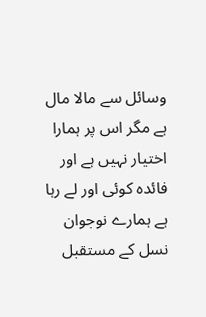وسائل سے مالا مال ہے مگر اس پر ہمارا اختیار نہیں ہے اور فائدہ کوئی اور لے رہا ہے ہمارے نوجوان نسل کے مستقبل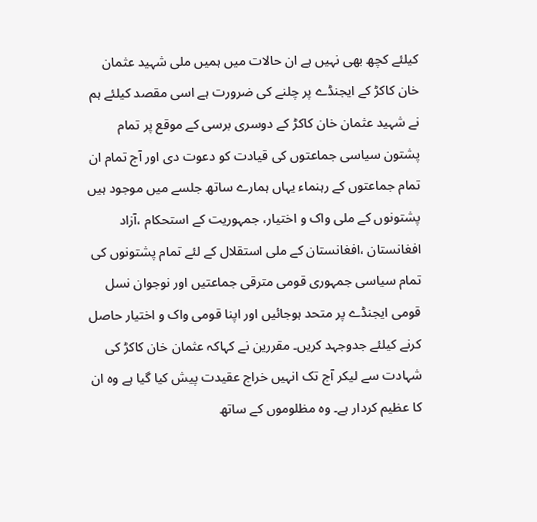کیلئے کچھ بھی نہیں ہے ان حالات میں ہمیں ملی شہید عثمان خان کاکڑ کے ایجنڈے پر چلنے کی ضرورت ہے اسی مقصد کیلئے ہم نے شہید عثمان خان کاکڑ کے دوسری برسی کے موقع پر تمام پشتون سیاسی جماعتوں کی قیادت کو دعوت دی اور آج تمام ان تمام جماعتوں کے رہنماء یہاں ہمارے ساتھ جلسے میں موجود ہیں پشتونوں کے ملی واک و اختیار، جمہوریت کے استحکام ،آزاد افغانستان ،افغانستان کے ملی استقلال کے لئے تمام پشتونوں کی تمام سیاسی جمہوری قومی مترقی جماعتیں اور نوجوان نسل قومی ایجنڈے پر متحد ہوجائیں اور اپنا قومی واک و اختیار حاصل کرنے کیلئے جدوجہد کریں۔ مقررین نے کہاکہ عثمان خان کاکڑ کی شہادت سے لیکر آج تک انہیں خراج عقیدت پیش کیا گیا ہے وہ ان کا عظیم کردار ہے۔ وہ مظلوموں کے ساتھ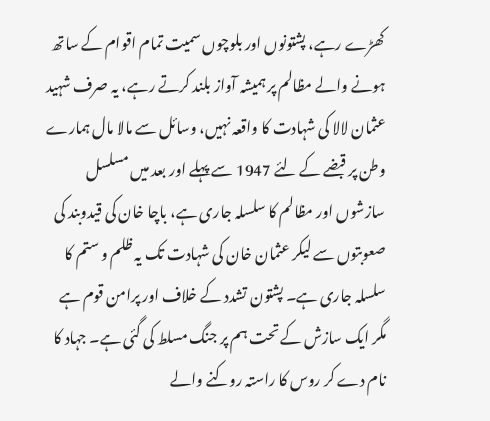کھڑے رہے، پشتونوں اور بلوچوں سمیت تمام اقوام کے ساتھ ہونے والے مظالم پر ہمیشہ آواز بلند کرتے رہے، یہ صرف شہید عثمان لالا کی شہادت کا واقعہ نہیں، وسائل سے مالا مال ہمارے وطن پر قبضے کے لئے 1947 سے پہلے اور بعد میں مسلسل سازشوں اور مظالم کا سلسلہ جاری ہے، باچا خان کی قیدوبند کی صعوبتوں سے لیکر عثمان خان کی شہادت تک یہ ظلم و ستم کا سلسلہ جاری ہے۔ پشتون تشدد کے خلاف اور پرامن قوم ہے مگر ایک سازش کے تحت ہم پر جنگ مسلط کی گئی ہے۔ جہاد کا نام دے کر روس کا راستہ روکنے والے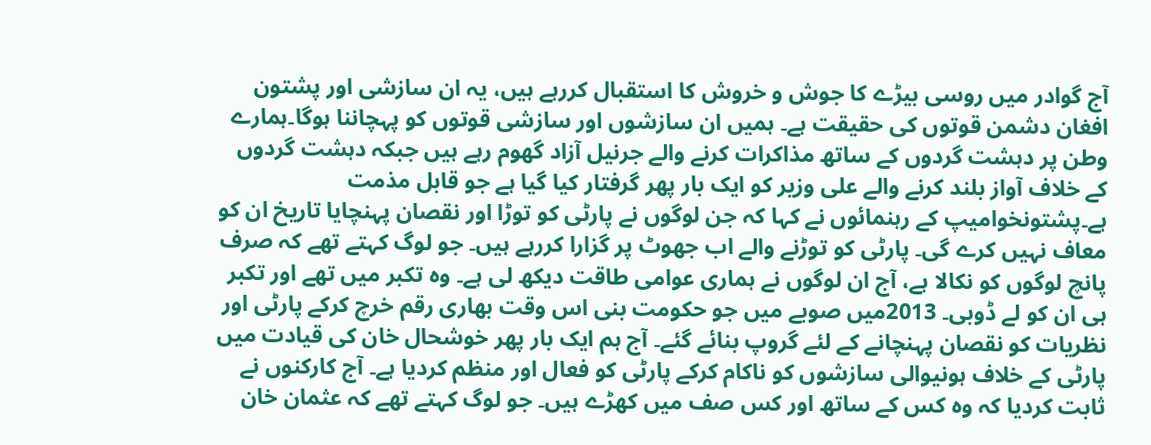آج گوادر میں روسی بیڑے کا جوش و خروش کا استقبال کررہے ہیں، یہ ان سازشی اور پشتون افغان دشمن قوتوں کی حقیقت ہے۔ ہمیں ان سازشوں اور سازشی قوتوں کو پہچاننا ہوگا۔ہمارے وطن پر دہشت گردوں کے ساتھ مذاکرات کرنے والے جرنیل آزاد گھوم رہے ہیں جبکہ دہشت گردوں کے خلاف آواز بلند کرنے والے علی وزیر کو ایک بار پھر گرفتار کیا گیا ہے جو قابل مذمت ہے۔پشتونخوامیپ کے رہنمائوں نے کہا کہ جن لوگوں نے پارٹی کو توڑا اور نقصان پہنچایا تاریخ ان کو معاف نہیں کرے گی۔ پارٹی کو توڑنے والے اب جھوٹ پر گزارا کررہے ہیں۔ جو لوگ کہتے تھے کہ صرف پانچ لوگوں کو نکالا ہے، آج ان لوگوں نے ہماری عوامی طاقت دیکھ لی ہے۔ وہ تکبر میں تھے اور تکبر ہی ان کو لے ڈوبی۔ 2013میں صوبے میں جو حکومت بنی اس وقت بھاری رقم خرچ کرکے پارٹی اور نظریات کو نقصان پہنچانے کے لئے گروپ بنائے گئے۔ آج ہم ایک بار پھر خوشحال خان کی قیادت میں پارٹی کے خلاف ہونیوالی سازشوں کو ناکام کرکے پارٹی کو فعال اور منظم کردیا ہے۔ آج کارکنوں نے ثابت کردیا کہ وہ کس کے ساتھ اور کس صف میں کھڑے ہیں۔ جو لوگ کہتے تھے کہ عثمان خان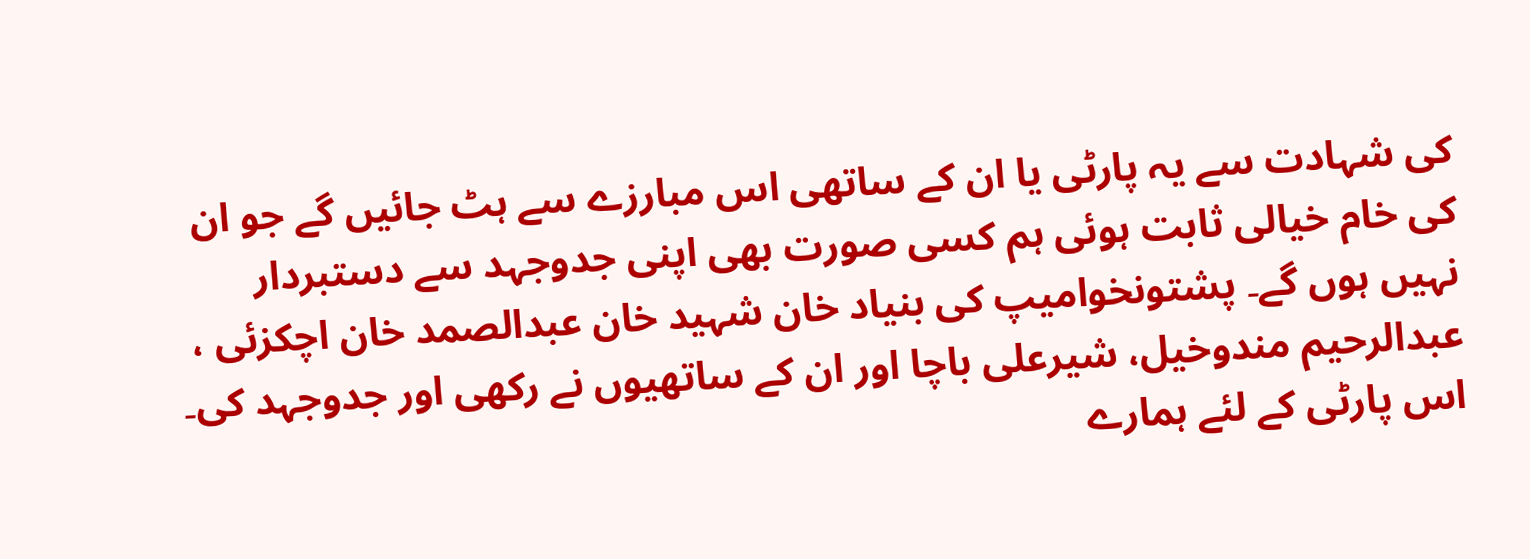کی شہادت سے یہ پارٹی یا ان کے ساتھی اس مبارزے سے ہٹ جائیں گے جو ان کی خام خیالی ثابت ہوئی ہم کسی صورت بھی اپنی جدوجہد سے دستبردار نہیں ہوں گے۔ پشتونخوامیپ کی بنیاد خان شہید خان عبدالصمد خان اچکزئی ، عبدالرحیم مندوخیل، شیرعلی باچا اور ان کے ساتھیوں نے رکھی اور جدوجہد کی۔ اس پارٹی کے لئے ہمارے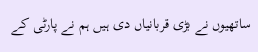ساتھیوں نے بڑی قربانیاں دی ہیں ہم نے پارٹی کے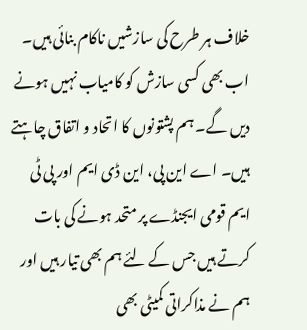خلاف ہر طرح کی سازشیں ناکام بنائی ہیں۔ اب بھی کسی سازش کو کامیاب نہیں ہونے دیں گے۔ ہم پشتونوں کا اتحاد و اتفاق چاہتے ہیں۔ اے این پی، این ڈی ایم اور پی ٹی ایم قومی ایجنڈے پر متحد ہونے کی بات کرتے ہیں جس کے لئے ہم بھی تیار ہیں اور ہم نے مذاکراتی کمیٹی بھی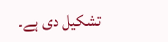تشکیل دی ہے۔